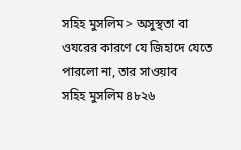সহিহ মুসলিম > অসুস্থতা বা ওযরের কারণে যে জিহাদে যেতে পারলো না, তার সাওয়াব
সহিহ মুসলিম ৪৮২৬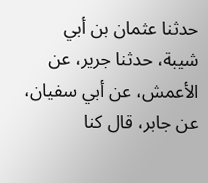حدثنا عثمان بن أبي شيبة، حدثنا جرير، عن الأعمش، عن أبي سفيان، عن جابر، قال كنا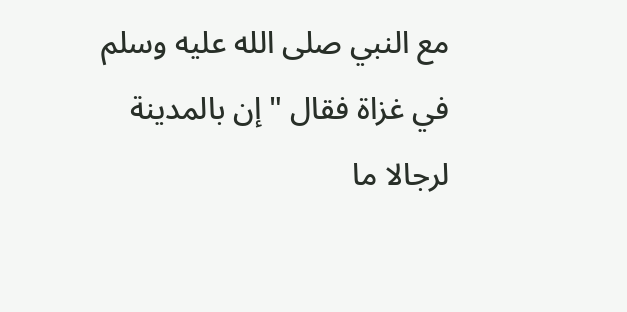مع النبي صلى الله عليه وسلم في غزاة فقال " إن بالمدينة لرجالا ما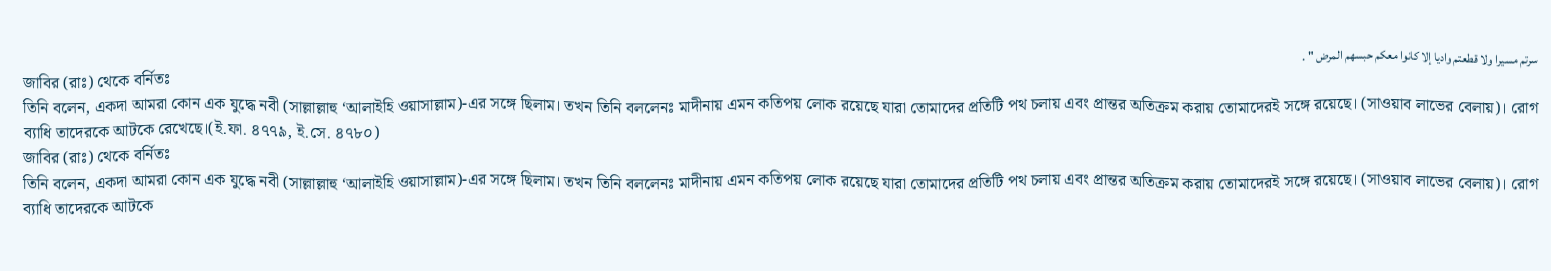سرتم مسيرا ولا قطعتم واديا إلا كانوا معكم حبسهم المرض " .
জাবির (রাঃ) থেকে বর্নিতঃ
তিনি বলেন, একদা আমরা কোন এক যুদ্ধে নবী (সাল্লাল্লাহু ‘আলাইহি ওয়াসাল্লাম)-এর সঙ্গে ছিলাম। তখন তিনি বললেনঃ মাদীনায় এমন কতিপয় লোক রয়েছে যারা তোমাদের প্রতিটি পথ চলায় এবং প্রান্তর অতিক্রম করায় তোমাদেরই সঙ্গে রয়েছে। (সাওয়াব লাভের বেলায়)। রোগ ব্যাধি তাদেরকে আটকে রেখেছে।(ই.ফা. ৪৭৭৯, ই.সে. ৪৭৮০)
জাবির (রাঃ) থেকে বর্নিতঃ
তিনি বলেন, একদা আমরা কোন এক যুদ্ধে নবী (সাল্লাল্লাহু ‘আলাইহি ওয়াসাল্লাম)-এর সঙ্গে ছিলাম। তখন তিনি বললেনঃ মাদীনায় এমন কতিপয় লোক রয়েছে যারা তোমাদের প্রতিটি পথ চলায় এবং প্রান্তর অতিক্রম করায় তোমাদেরই সঙ্গে রয়েছে। (সাওয়াব লাভের বেলায়)। রোগ ব্যাধি তাদেরকে আটকে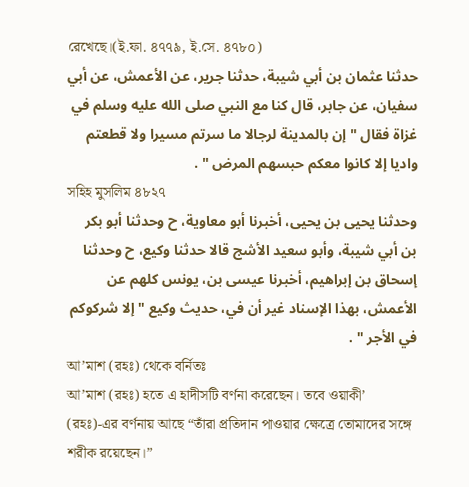রেখেছে।(ই.ফা. ৪৭৭৯, ই.সে. ৪৭৮০)
حدثنا عثمان بن أبي شيبة، حدثنا جرير، عن الأعمش، عن أبي سفيان، عن جابر، قال كنا مع النبي صلى الله عليه وسلم في غزاة فقال " إن بالمدينة لرجالا ما سرتم مسيرا ولا قطعتم واديا إلا كانوا معكم حبسهم المرض " .
সহিহ মুসলিম ৪৮২৭
وحدثنا يحيى بن يحيى، أخبرنا أبو معاوية، ح وحدثنا أبو بكر بن أبي شيبة، وأبو سعيد الأشج قالا حدثنا وكيع، ح وحدثنا إسحاق بن إبراهيم، أخبرنا عيسى بن، يونس كلهم عن الأعمش، بهذا الإسناد غير أن في، حديث وكيع " إلا شركوكم في الأجر " .
আ’মাশ (রহঃ) থেকে বর্নিতঃ
আ’মাশ (রহঃ) হতে এ হাদীসটি বর্ণনা করেছেন। তবে ওয়াকী’ (রহঃ)-এর বর্ণনায় আছে “তাঁরা প্রতিদান পাওয়ার ক্ষেত্রে তোমাদের সঙ্গে শরীক রয়েছেন।”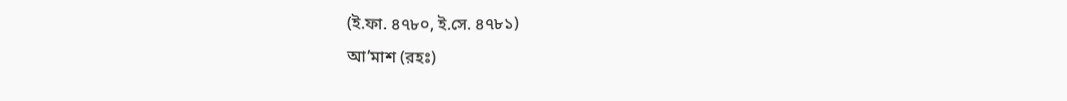(ই.ফা. ৪৭৮০, ই.সে. ৪৭৮১)
আ’মাশ (রহঃ)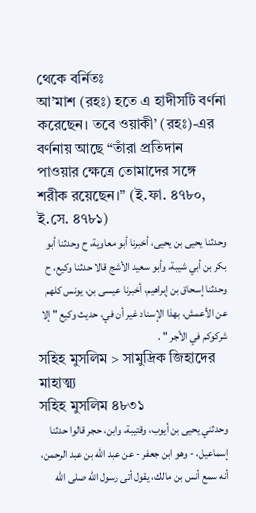থেকে বর্নিতঃ
আ’মাশ (রহঃ) হতে এ হাদীসটি বর্ণনা করেছেন। তবে ওয়াকী’ (রহঃ)-এর বর্ণনায় আছে “তাঁরা প্রতিদান পাওয়ার ক্ষেত্রে তোমাদের সঙ্গে শরীক রয়েছেন।” (ই.ফা. ৪৭৮০, ই.সে. ৪৭৮১)
وحدثنا يحيى بن يحيى، أخبرنا أبو معاوية، ح وحدثنا أبو بكر بن أبي شيبة، وأبو سعيد الأشج قالا حدثنا وكيع، ح وحدثنا إسحاق بن إبراهيم، أخبرنا عيسى بن، يونس كلهم عن الأعمش، بهذا الإسناد غير أن في، حديث وكيع " إلا شركوكم في الأجر " .
সহিহ মুসলিম > সামুদ্রিক জিহাদের মাহাত্ম্য
সহিহ মুসলিম ৪৮৩১
وحدثني يحيى بن أيوب، وقتيبة، وابن، حجر قالوا حدثنا إسماعيل، - وهو ابن جعفر - عن عبد الله بن عبد الرحمن، أنه سمع أنس بن مالك، يقول أتى رسول الله صلى الله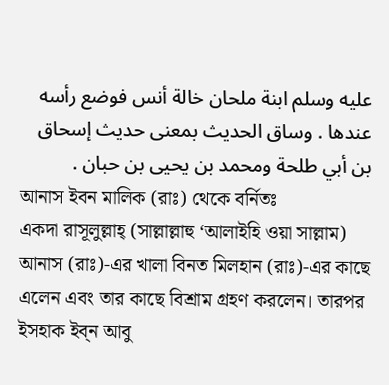عليه وسلم ابنة ملحان خالة أنس فوضع رأسه عندها . وساق الحديث بمعنى حديث إسحاق بن أبي طلحة ومحمد بن يحيى بن حبان .
আনাস ইবন মালিক (রাঃ) থেকে বর্নিতঃ
একদা রাসূলুল্লাহ্ (সাল্লাল্লাহু ‘আলাইহি ওয়া সাল্লাম) আনাস (রাঃ)-এর খালা বিনত মিলহান (রাঃ)-এর কাছে এলেন এবং তার কাছে বিশ্রাম গ্রহণ করলেন। তারপর ইসহাক ইব্ন আবু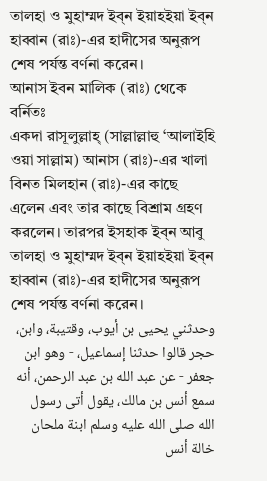তালহা ও মুহাম্মদ ইব্ন ইয়াহইয়া ইব্ন হাব্বান (রাঃ)-এর হাদীসের অনুরূপ শেষ পর্যন্ত বর্ণনা করেন।
আনাস ইবন মালিক (রাঃ) থেকে বর্নিতঃ
একদা রাসূলুল্লাহ্ (সাল্লাল্লাহু ‘আলাইহি ওয়া সাল্লাম) আনাস (রাঃ)-এর খালা বিনত মিলহান (রাঃ)-এর কাছে এলেন এবং তার কাছে বিশ্রাম গ্রহণ করলেন। তারপর ইসহাক ইব্ন আবু তালহা ও মুহাম্মদ ইব্ন ইয়াহইয়া ইব্ন হাব্বান (রাঃ)-এর হাদীসের অনুরূপ শেষ পর্যন্ত বর্ণনা করেন।
وحدثني يحيى بن أيوب، وقتيبة، وابن، حجر قالوا حدثنا إسماعيل، - وهو ابن جعفر - عن عبد الله بن عبد الرحمن، أنه سمع أنس بن مالك، يقول أتى رسول الله صلى الله عليه وسلم ابنة ملحان خالة أنس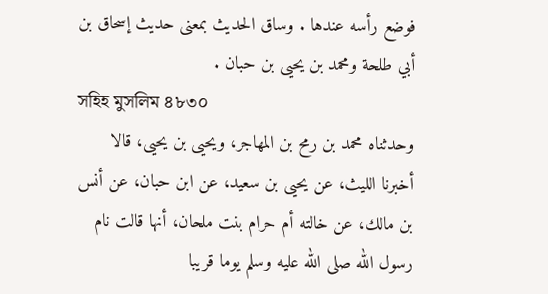فوضع رأسه عندها . وساق الحديث بمعنى حديث إسحاق بن أبي طلحة ومحمد بن يحيى بن حبان .
সহিহ মুসলিম ৪৮৩০
وحدثناه محمد بن رمح بن المهاجر، ويحيى بن يحيى، قالا أخبرنا الليث، عن يحيى بن سعيد، عن ابن حبان، عن أنس بن مالك، عن خالته أم حرام بنت ملحان، أنها قالت نام رسول الله صلى الله عليه وسلم يوما قريبا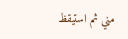مني ثم استيقظ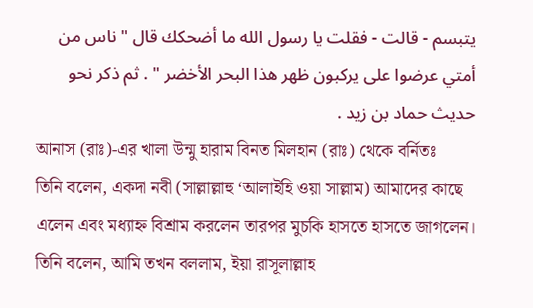يتبسم - قالت - فقلت يا رسول الله ما أضحكك قال " ناس من أمتي عرضوا على يركبون ظهر هذا البحر الأخضر " . ثم ذكر نحو حديث حماد بن زيد .
আনাস (রাঃ)-এর খালা উন্মু হারাম বিনত মিলহান (রাঃ) থেকে বর্নিতঃ
তিনি বলেন, একদা নবী (সাল্লাল্লাহু ‘আলাইহি ওয়া সাল্লাম) আমাদের কাছে এলেন এবং মধ্যাহ্ন বিশ্রাম করলেন তারপর মুচকি হাসতে হাসতে জাগলেন। তিনি বলেন, আমি তখন বললাম, ইয়া রাসূলাল্লাহ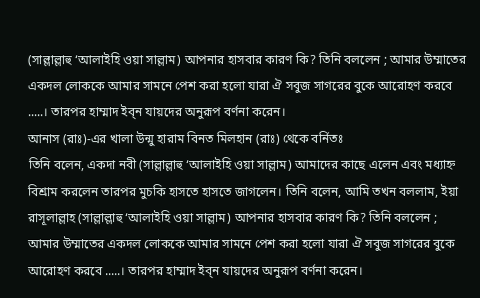(সাল্লাল্লাহু ‘আলাইহি ওয়া সাল্লাম) আপনার হাসবার কারণ কি? তিনি বললেন ; আমার উম্মাতের একদল লোককে আমার সামনে পেশ করা হলো যারা ঐ সবুজ সাগরের বুকে আরোহণ করবে .....। তারপর হাম্মাদ ইব্ন যায়দের অনুরূপ বর্ণনা করেন।
আনাস (রাঃ)-এর খালা উন্মু হারাম বিনত মিলহান (রাঃ) থেকে বর্নিতঃ
তিনি বলেন, একদা নবী (সাল্লাল্লাহু ‘আলাইহি ওয়া সাল্লাম) আমাদের কাছে এলেন এবং মধ্যাহ্ন বিশ্রাম করলেন তারপর মুচকি হাসতে হাসতে জাগলেন। তিনি বলেন, আমি তখন বললাম, ইয়া রাসূলাল্লাহ (সাল্লাল্লাহু ‘আলাইহি ওয়া সাল্লাম) আপনার হাসবার কারণ কি? তিনি বললেন ; আমার উম্মাতের একদল লোককে আমার সামনে পেশ করা হলো যারা ঐ সবুজ সাগরের বুকে আরোহণ করবে .....। তারপর হাম্মাদ ইব্ন যায়দের অনুরূপ বর্ণনা করেন।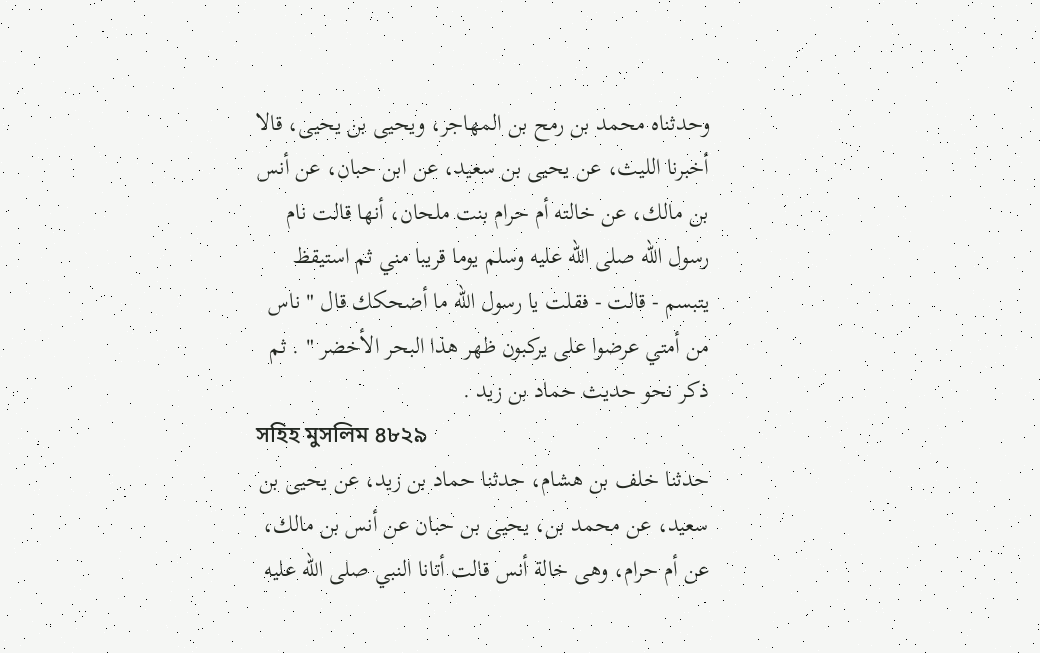وحدثناه محمد بن رمح بن المهاجر، ويحيى بن يحيى، قالا أخبرنا الليث، عن يحيى بن سعيد، عن ابن حبان، عن أنس بن مالك، عن خالته أم حرام بنت ملحان، أنها قالت نام رسول الله صلى الله عليه وسلم يوما قريبا مني ثم استيقظ يتبسم - قالت - فقلت يا رسول الله ما أضحكك قال " ناس من أمتي عرضوا على يركبون ظهر هذا البحر الأخضر " . ثم ذكر نحو حديث حماد بن زيد .
সহিহ মুসলিম ৪৮২৯
حدثنا خلف بن هشام، حدثنا حماد بن زيد، عن يحيى بن سعيد، عن محمد بن، يحيى بن حبان عن أنس بن مالك، عن أم حرام، وهى خالة أنس قالت أتانا النبي صلى الله عليه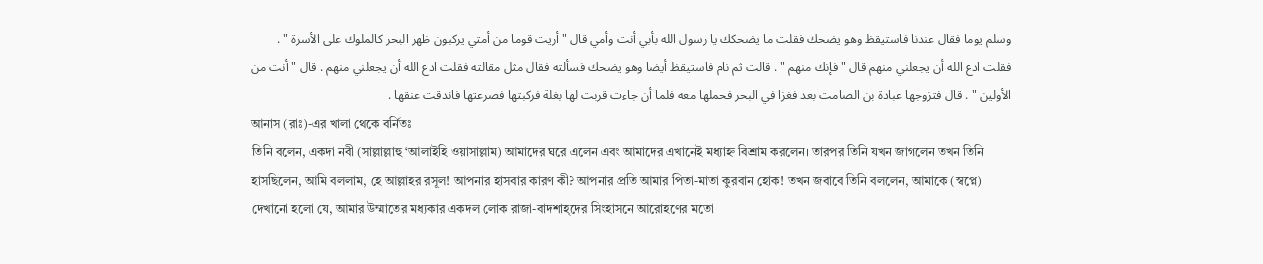وسلم يوما فقال عندنا فاستيقظ وهو يضحك فقلت ما يضحكك يا رسول الله بأبي أنت وأمي قال " أريت قوما من أمتي يركبون ظهر البحر كالملوك على الأسرة " . فقلت ادع الله أن يجعلني منهم قال " فإنك منهم " . قالت ثم نام فاستيقظ أيضا وهو يضحك فسألته فقال مثل مقالته فقلت ادع الله أن يجعلني منهم . قال " أنت من الأولين " . قال فتزوجها عبادة بن الصامت بعد فغزا في البحر فحملها معه فلما أن جاءت قربت لها بغلة فركبتها فصرعتها فاندقت عنقها .
আনাস (রাঃ)-এর খালা থেকে বর্নিতঃ
তিনি বলেন, একদা নবী (সাল্লাল্লাহু ‘আলাইহি ওয়াসাল্লাম) আমাদের ঘরে এলেন এবং আমাদের এখানেই মধ্যাহ্ন বিশ্রাম করলেন। তারপর তিনি যখন জাগলেন তখন তিনি হাসছিলেন, আমি বললাম, হে আল্লাহর রসূল! আপনার হাসবার কারণ কী? আপনার প্রতি আমার পিতা-মাতা কুরবান হোক! তখন জবাবে তিনি বললেন, আমাকে (স্বপ্নে) দেখানো হলো যে, আমার উম্মাতের মধ্যকার একদল লোক রাজা-বাদশাহ্দের সিংহাসনে আরোহণের মতো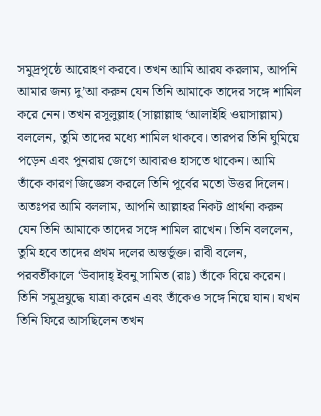সমুদ্রপৃষ্ঠে আরোহণ করবে। তখন আমি আরয করলাম, আপনি আমার জন্য দু’আ করুন যেন তিনি আমাকে তাদের সঙ্গে শামিল করে নেন। তখন রসূলুল্লাহ (সাল্লাল্লাহু ‘আলাইহি ওয়াসাল্লাম) বললেন, তুমি তাদের মধ্যে শামিল থাকবে। তারপর তিনি ঘুমিয়ে পড়েন এবং পুনরায় জেগে আবারও হাসতে থাকেন। আমি তাঁকে কারণ জিজ্ঞেস করলে তিনি পূর্বের মতো উত্তর দিলেন। অতঃপর আমি বললাম, আপনি আল্লাহর নিকট প্রার্থনা করুন যেন তিনি আমাকে তাদের সঙ্গে শামিল রাখেন। তিনি বললেন, তুমি হবে তাদের প্রথম দলের অন্তর্ভুক্ত। রাবী বলেন, পরবর্তীকালে ‘উবাদাহ্ ইবনু সামিত (রাঃ) তাঁকে বিয়ে করেন। তিনি সমুদ্রযুদ্ধে যাত্রা করেন এবং তাঁকেও সঙ্গে নিয়ে যান। যখন তিনি ফিরে আসছিলেন তখন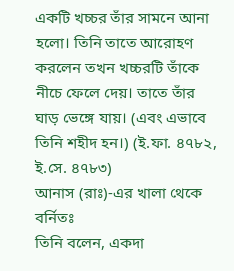একটি খচ্চর তাঁর সামনে আনা হলো। তিনি তাতে আরোহণ করলেন তখন খচ্চরটি তাঁকে নীচে ফেলে দেয়। তাতে তাঁর ঘাড় ভেঙ্গে যায়। (এবং এভাবে তিনি শহীদ হন।) (ই.ফা. ৪৭৮২, ই.সে. ৪৭৮৩)
আনাস (রাঃ)-এর খালা থেকে বর্নিতঃ
তিনি বলেন, একদা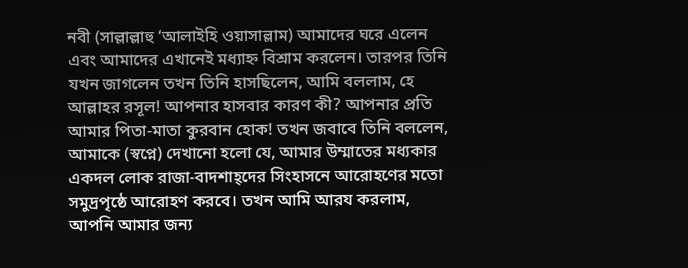নবী (সাল্লাল্লাহু ‘আলাইহি ওয়াসাল্লাম) আমাদের ঘরে এলেন এবং আমাদের এখানেই মধ্যাহ্ন বিশ্রাম করলেন। তারপর তিনি যখন জাগলেন তখন তিনি হাসছিলেন, আমি বললাম, হে আল্লাহর রসূল! আপনার হাসবার কারণ কী? আপনার প্রতি আমার পিতা-মাতা কুরবান হোক! তখন জবাবে তিনি বললেন, আমাকে (স্বপ্নে) দেখানো হলো যে, আমার উম্মাতের মধ্যকার একদল লোক রাজা-বাদশাহ্দের সিংহাসনে আরোহণের মতো সমুদ্রপৃষ্ঠে আরোহণ করবে। তখন আমি আরয করলাম, আপনি আমার জন্য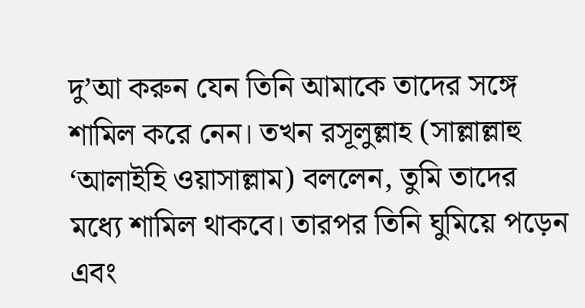দু’আ করুন যেন তিনি আমাকে তাদের সঙ্গে শামিল করে নেন। তখন রসূলুল্লাহ (সাল্লাল্লাহু ‘আলাইহি ওয়াসাল্লাম) বললেন, তুমি তাদের মধ্যে শামিল থাকবে। তারপর তিনি ঘুমিয়ে পড়েন এবং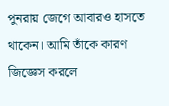পুনরায় জেগে আবারও হাসতে থাকেন। আমি তাঁকে কারণ জিজ্ঞেস করলে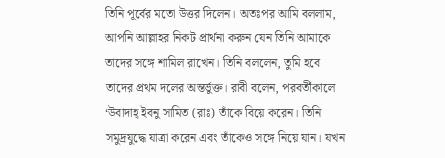তিনি পূর্বের মতো উত্তর দিলেন। অতঃপর আমি বললাম, আপনি আল্লাহর নিকট প্রার্থনা করুন যেন তিনি আমাকে তাদের সঙ্গে শামিল রাখেন। তিনি বললেন, তুমি হবে তাদের প্রথম দলের অন্তর্ভুক্ত। রাবী বলেন, পরবর্তীকালে ‘উবাদাহ্ ইবনু সামিত (রাঃ) তাঁকে বিয়ে করেন। তিনি সমুদ্রযুদ্ধে যাত্রা করেন এবং তাঁকেও সঙ্গে নিয়ে যান। যখন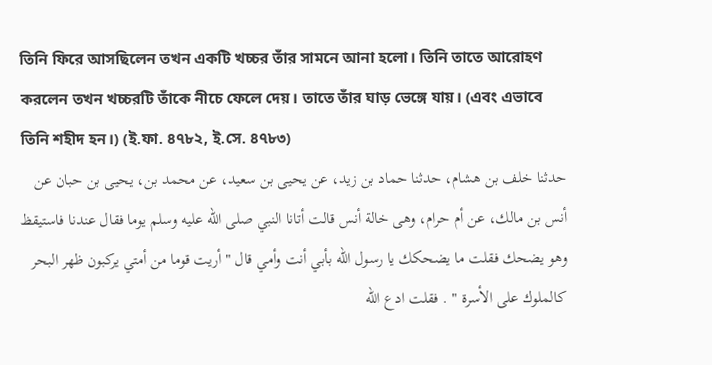তিনি ফিরে আসছিলেন তখন একটি খচ্চর তাঁর সামনে আনা হলো। তিনি তাতে আরোহণ করলেন তখন খচ্চরটি তাঁকে নীচে ফেলে দেয়। তাতে তাঁর ঘাড় ভেঙ্গে যায়। (এবং এভাবে তিনি শহীদ হন।) (ই.ফা. ৪৭৮২, ই.সে. ৪৭৮৩)
حدثنا خلف بن هشام، حدثنا حماد بن زيد، عن يحيى بن سعيد، عن محمد بن، يحيى بن حبان عن أنس بن مالك، عن أم حرام، وهى خالة أنس قالت أتانا النبي صلى الله عليه وسلم يوما فقال عندنا فاستيقظ وهو يضحك فقلت ما يضحكك يا رسول الله بأبي أنت وأمي قال " أريت قوما من أمتي يركبون ظهر البحر كالملوك على الأسرة " . فقلت ادع الله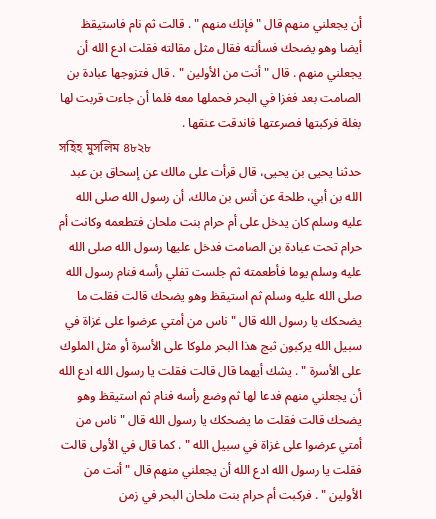أن يجعلني منهم قال " فإنك منهم " . قالت ثم نام فاستيقظ أيضا وهو يضحك فسألته فقال مثل مقالته فقلت ادع الله أن يجعلني منهم . قال " أنت من الأولين " . قال فتزوجها عبادة بن الصامت بعد فغزا في البحر فحملها معه فلما أن جاءت قربت لها بغلة فركبتها فصرعتها فاندقت عنقها .
সহিহ মুসলিম ৪৮২৮
حدثنا يحيى بن يحيى، قال قرأت على مالك عن إسحاق بن عبد الله بن أبي، طلحة عن أنس بن مالك، أن رسول الله صلى الله عليه وسلم كان يدخل على أم حرام بنت ملحان فتطعمه وكانت أم حرام تحت عبادة بن الصامت فدخل عليها رسول الله صلى الله عليه وسلم يوما فأطعمته ثم جلست تفلي رأسه فنام رسول الله صلى الله عليه وسلم ثم استيقظ وهو يضحك قالت فقلت ما يضحكك يا رسول الله قال " ناس من أمتي عرضوا على غزاة في سبيل الله يركبون ثبج هذا البحر ملوكا على الأسرة أو مثل الملوك على الأسرة " . يشك أيهما قال قالت فقلت يا رسول الله ادع الله أن يجعلني منهم فدعا لها ثم وضع رأسه فنام ثم استيقظ وهو يضحك قالت فقلت ما يضحكك يا رسول الله قال " ناس من أمتي عرضوا على غزاة في سبيل الله " . كما قال في الأولى قالت فقلت يا رسول الله ادع الله أن يجعلني منهم قال " أنت من الأولين " . فركبت أم حرام بنت ملحان البحر في زمن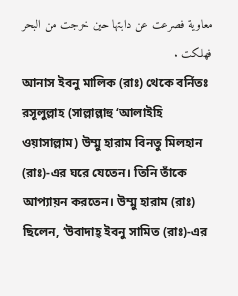معاوية فصرعت عن دابتها حين خرجت من البحر فهلكت .
আনাস ইবনু মালিক (রাঃ) থেকে বর্নিতঃ
রসূলুল্লাহ (সাল্লাল্লাহু ‘আলাইহি ওয়াসাল্লাম) উম্মু হারাম বিনতু মিলহান (রাঃ)-এর ঘরে যেতেন। তিনি তাঁকে আপ্যায়ন করতেন। উম্মু হারাম (রাঃ) ছিলেন, ‘উবাদাহ্ ইবনু সামিত (রাঃ)-এর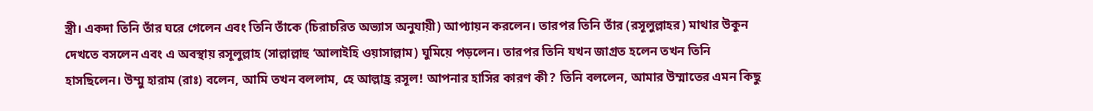স্ত্রী। একদা তিনি তাঁর ঘরে গেলেন এবং তিনি তাঁকে (চিরাচরিত অভ্যাস অনুযায়ী) আপ্যায়ন করলেন। তারপর তিনি তাঁর (রসূলুল্লাহর) মাথার উকুন দেখতে বসলেন এবং এ অবস্থায় রসূলুল্লাহ (সাল্লাল্লাহু ‘আলাইহি ওয়াসাল্লাম) ঘুমিয়ে পড়লেন। তারপর তিনি যখন জাগ্রত হলেন তখন তিনি হাসছিলেন। উম্মু হারাম (রাঃ) বলেন, আমি তখন বললাম, হে আল্লাহ্র রসূল! আপনার হাসির কারণ কী? তিনি বললেন, আমার উম্মাতের এমন কিছু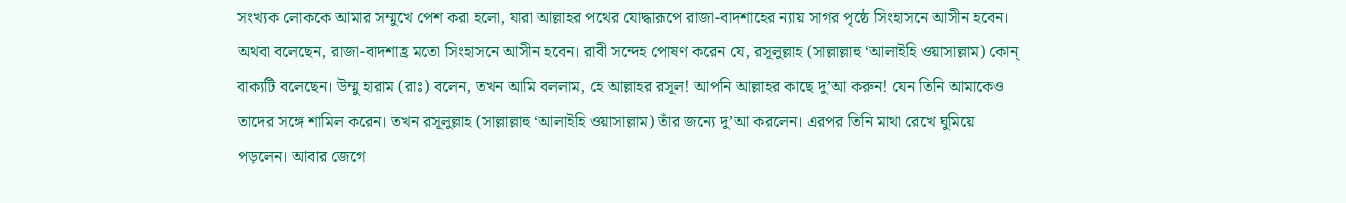সংখ্যক লোককে আমার সম্মুখে পেশ করা হলো, যারা আল্লাহর পথের যোদ্ধারূপে রাজা-বাদশাহের ন্যায় সাগর পৃষ্ঠে সিংহাসনে আসীন হবেন। অথবা বলেছেন, রাজা-বাদশাহ্র মতো সিংহাসনে আসীন হবেন। রাবী সন্দেহ পোষণ করেন যে, রসূলুল্লাহ (সাল্লাল্লাহু ‘আলাইহি ওয়াসাল্লাম) কোন্ বাক্যটি বলেছেন। উম্মু হারাম (রাঃ) বলেন, তখন আমি বললাম, হে আল্লাহর রসূল! আপনি আল্লাহর কাছে দু’আ করুন! যেন তিনি আমাকেও তাদের সঙ্গে শামিল করেন। তখন রসূলুল্লাহ (সাল্লাল্লাহু ‘আলাইহি ওয়াসাল্লাম) তাঁর জন্যে দু’আ করলেন। এরপর তিনি মাথা রেখে ঘুমিয়ে পড়লেন। আবার জেগে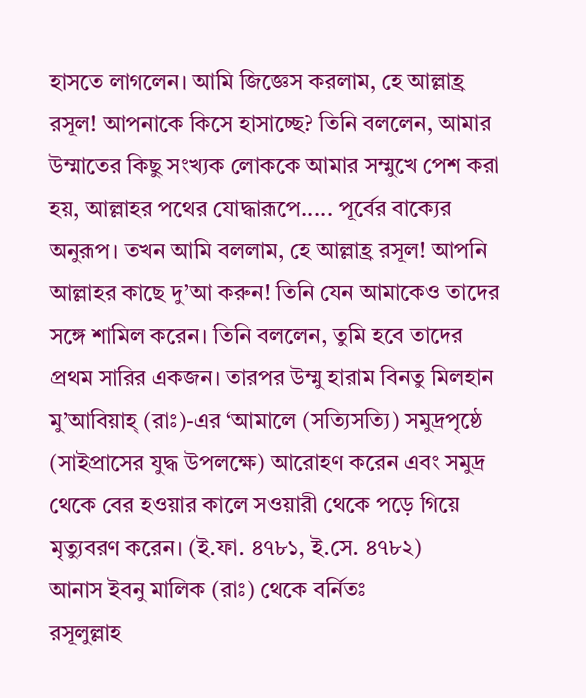হাসতে লাগলেন। আমি জিজ্ঞেস করলাম, হে আল্লাহ্র রসূল! আপনাকে কিসে হাসাচ্ছে? তিনি বললেন, আমার উম্মাতের কিছু সংখ্যক লোককে আমার সম্মুখে পেশ করা হয়, আল্লাহর পথের যোদ্ধারূপে..... পূর্বের বাক্যের অনুরূপ। তখন আমি বললাম, হে আল্লাহ্র রসূল! আপনি আল্লাহর কাছে দু’আ করুন! তিনি যেন আমাকেও তাদের সঙ্গে শামিল করেন। তিনি বললেন, তুমি হবে তাদের প্রথম সারির একজন। তারপর উম্মু হারাম বিনতু মিলহান মু’আবিয়াহ্ (রাঃ)-এর ‘আমালে (সত্যিসত্যি) সমুদ্রপৃষ্ঠে (সাইপ্রাসের যুদ্ধ উপলক্ষে) আরোহণ করেন এবং সমুদ্র থেকে বের হওয়ার কালে সওয়ারী থেকে পড়ে গিয়ে মৃত্যুবরণ করেন। (ই.ফা. ৪৭৮১, ই.সে. ৪৭৮২)
আনাস ইবনু মালিক (রাঃ) থেকে বর্নিতঃ
রসূলুল্লাহ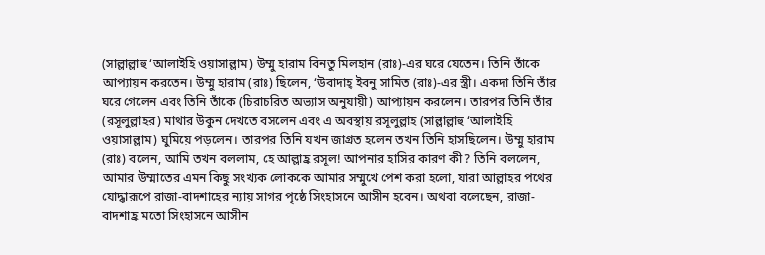(সাল্লাল্লাহু ‘আলাইহি ওয়াসাল্লাম) উম্মু হারাম বিনতু মিলহান (রাঃ)-এর ঘরে যেতেন। তিনি তাঁকে আপ্যায়ন করতেন। উম্মু হারাম (রাঃ) ছিলেন, ‘উবাদাহ্ ইবনু সামিত (রাঃ)-এর স্ত্রী। একদা তিনি তাঁর ঘরে গেলেন এবং তিনি তাঁকে (চিরাচরিত অভ্যাস অনুযায়ী) আপ্যায়ন করলেন। তারপর তিনি তাঁর (রসূলুল্লাহর) মাথার উকুন দেখতে বসলেন এবং এ অবস্থায় রসূলুল্লাহ (সাল্লাল্লাহু ‘আলাইহি ওয়াসাল্লাম) ঘুমিয়ে পড়লেন। তারপর তিনি যখন জাগ্রত হলেন তখন তিনি হাসছিলেন। উম্মু হারাম (রাঃ) বলেন, আমি তখন বললাম, হে আল্লাহ্র রসূল! আপনার হাসির কারণ কী? তিনি বললেন, আমার উম্মাতের এমন কিছু সংখ্যক লোককে আমার সম্মুখে পেশ করা হলো, যারা আল্লাহর পথের যোদ্ধারূপে রাজা-বাদশাহের ন্যায় সাগর পৃষ্ঠে সিংহাসনে আসীন হবেন। অথবা বলেছেন, রাজা-বাদশাহ্র মতো সিংহাসনে আসীন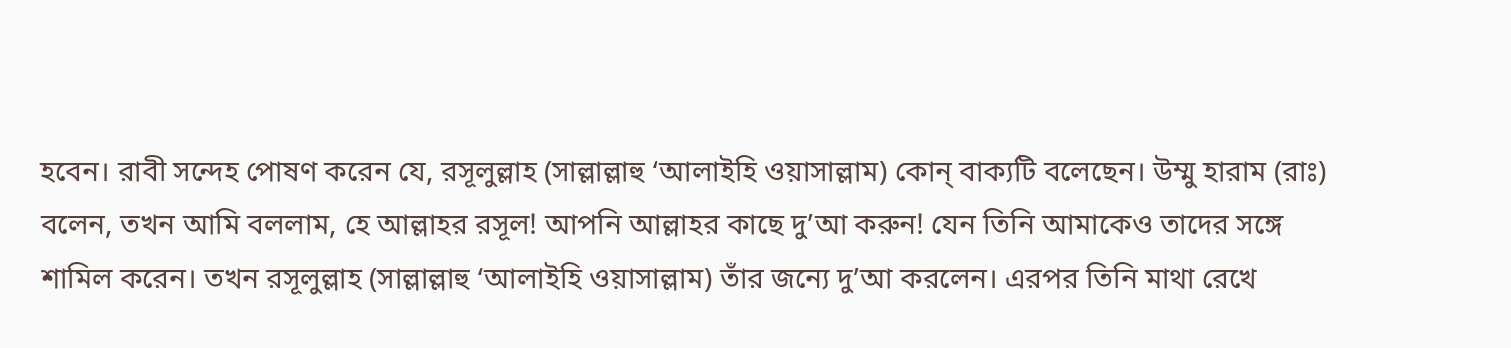হবেন। রাবী সন্দেহ পোষণ করেন যে, রসূলুল্লাহ (সাল্লাল্লাহু ‘আলাইহি ওয়াসাল্লাম) কোন্ বাক্যটি বলেছেন। উম্মু হারাম (রাঃ) বলেন, তখন আমি বললাম, হে আল্লাহর রসূল! আপনি আল্লাহর কাছে দু’আ করুন! যেন তিনি আমাকেও তাদের সঙ্গে শামিল করেন। তখন রসূলুল্লাহ (সাল্লাল্লাহু ‘আলাইহি ওয়াসাল্লাম) তাঁর জন্যে দু’আ করলেন। এরপর তিনি মাথা রেখে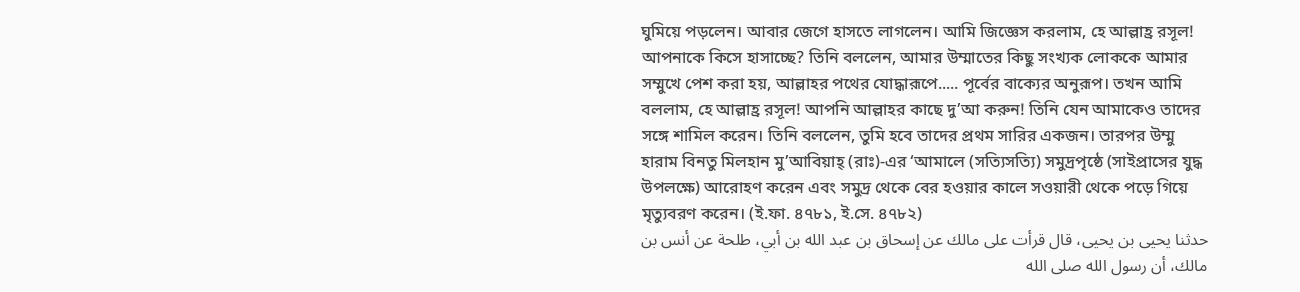ঘুমিয়ে পড়লেন। আবার জেগে হাসতে লাগলেন। আমি জিজ্ঞেস করলাম, হে আল্লাহ্র রসূল! আপনাকে কিসে হাসাচ্ছে? তিনি বললেন, আমার উম্মাতের কিছু সংখ্যক লোককে আমার সম্মুখে পেশ করা হয়, আল্লাহর পথের যোদ্ধারূপে..... পূর্বের বাক্যের অনুরূপ। তখন আমি বললাম, হে আল্লাহ্র রসূল! আপনি আল্লাহর কাছে দু’আ করুন! তিনি যেন আমাকেও তাদের সঙ্গে শামিল করেন। তিনি বললেন, তুমি হবে তাদের প্রথম সারির একজন। তারপর উম্মু হারাম বিনতু মিলহান মু’আবিয়াহ্ (রাঃ)-এর ‘আমালে (সত্যিসত্যি) সমুদ্রপৃষ্ঠে (সাইপ্রাসের যুদ্ধ উপলক্ষে) আরোহণ করেন এবং সমুদ্র থেকে বের হওয়ার কালে সওয়ারী থেকে পড়ে গিয়ে মৃত্যুবরণ করেন। (ই.ফা. ৪৭৮১, ই.সে. ৪৭৮২)
حدثنا يحيى بن يحيى، قال قرأت على مالك عن إسحاق بن عبد الله بن أبي، طلحة عن أنس بن مالك، أن رسول الله صلى الله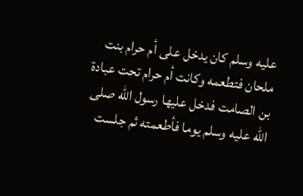عليه وسلم كان يدخل على أم حرام بنت ملحان فتطعمه وكانت أم حرام تحت عبادة بن الصامت فدخل عليها رسول الله صلى الله عليه وسلم يوما فأطعمته ثم جلست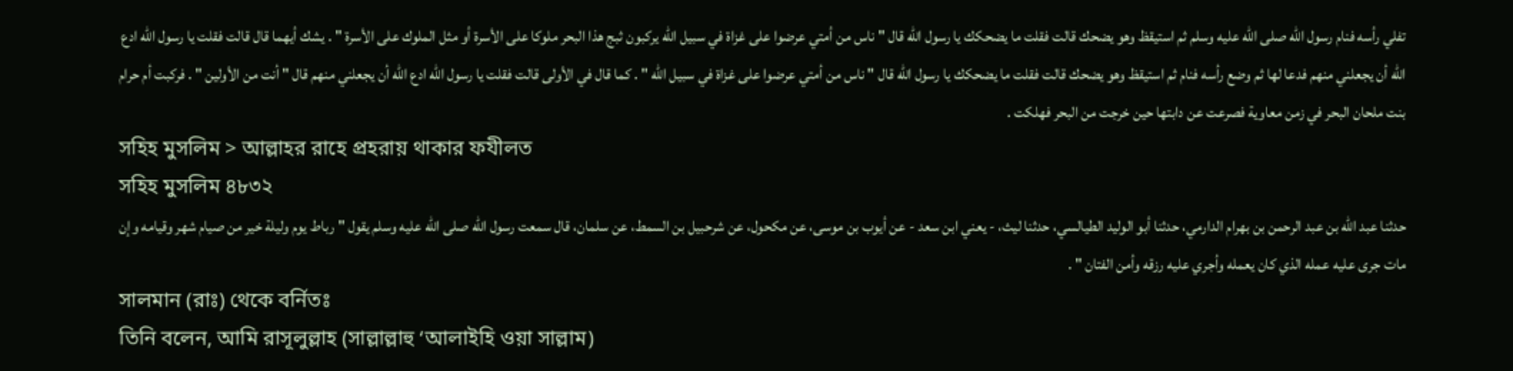تفلي رأسه فنام رسول الله صلى الله عليه وسلم ثم استيقظ وهو يضحك قالت فقلت ما يضحكك يا رسول الله قال " ناس من أمتي عرضوا على غزاة في سبيل الله يركبون ثبج هذا البحر ملوكا على الأسرة أو مثل الملوك على الأسرة " . يشك أيهما قال قالت فقلت يا رسول الله ادع الله أن يجعلني منهم فدعا لها ثم وضع رأسه فنام ثم استيقظ وهو يضحك قالت فقلت ما يضحكك يا رسول الله قال " ناس من أمتي عرضوا على غزاة في سبيل الله " . كما قال في الأولى قالت فقلت يا رسول الله ادع الله أن يجعلني منهم قال " أنت من الأولين " . فركبت أم حرام بنت ملحان البحر في زمن معاوية فصرعت عن دابتها حين خرجت من البحر فهلكت .
সহিহ মুসলিম > আল্লাহর রাহে প্রহরায় থাকার ফযীলত
সহিহ মুসলিম ৪৮৩২
حدثنا عبد الله بن عبد الرحمن بن بهرام الدارمي، حدثنا أبو الوليد الطيالسي، حدثنا ليث، - يعني ابن سعد - عن أيوب بن موسى، عن مكحول، عن شرحبيل بن السمط، عن سلمان، قال سمعت رسول الله صلى الله عليه وسلم يقول " رباط يوم وليلة خير من صيام شهر وقيامه وإن مات جرى عليه عمله الذي كان يعمله وأجري عليه رزقه وأمن الفتان " .
সালমান (রাঃ) থেকে বর্নিতঃ
তিনি বলেন, আমি রাসূলুল্লাহ (সাল্লাল্লাহু ‘আলাইহি ওয়া সাল্লাম)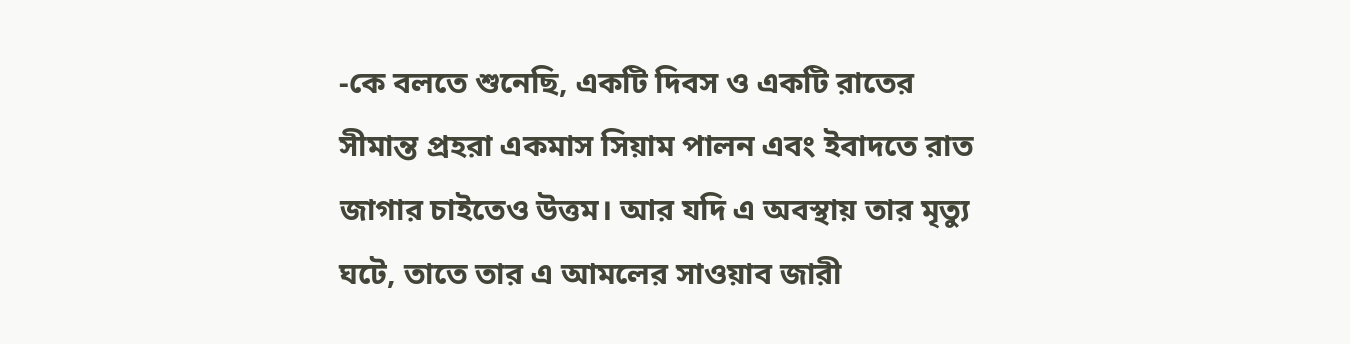-কে বলতে শুনেছি, একটি দিবস ও একটি রাতের সীমান্ত প্রহরা একমাস সিয়াম পালন এবং ইবাদতে রাত জাগার চাইতেও উত্তম। আর যদি এ অবস্থায় তার মৃত্যু ঘটে, তাতে তার এ আমলের সাওয়াব জারী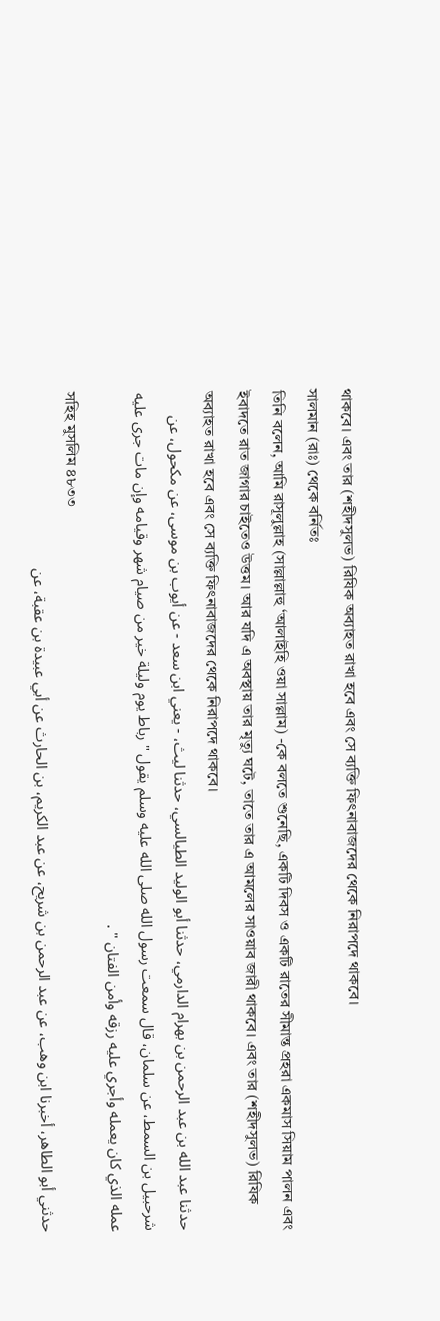থাকবে। এবং তার (শহীদসুলভ) রিযিক অব্যাহত রাখা হবে এবং সে ব্যক্তি ফিৎনাবাজদের থেকে নিরাপদে থাকবে।
সালমান (রাঃ) থেকে বর্নিতঃ
তিনি বলেন, আমি রাসূলুল্লাহ (সাল্লাল্লাহু ‘আলাইহি ওয়া সাল্লাম) -কে বলতে শুনেছি, একটি দিবস ও একটি রাতের সীমান্ত প্রহরা একমাস সিয়াম পালন এবং ইবাদতে রাত জাগার চাইতেও উত্তম। আর যদি এ অবস্থায় তার মৃত্যু ঘটে, তাতে তার এ আমলের সাওয়াব জারী থাকবে। এবং তার (শহীদসুলভ) রিযিক অব্যাহত রাখা হবে এবং সে ব্যক্তি ফিৎনাবাজদের থেকে নিরাপদে থাকবে।
حدثنا عبد الله بن عبد الرحمن بن بهرام الدارمي، حدثنا أبو الوليد الطيالسي، حدثنا ليث، - يعني ابن سعد - عن أيوب بن موسى، عن مكحول، عن شرحبيل بن السمط، عن سلمان، قال سمعت رسول الله صلى الله عليه وسلم يقول " رباط يوم وليلة خير من صيام شهر وقيامه وإن مات جرى عليه عمله الذي كان يعمله وأجري عليه رزقه وأمن الفتان " .
সহিহ মুসলিম ৪৮৩৩
حدثني أبو الطاهر، أخبرنا ابن وهب، عن عبد الرحمن بن شريح، عن عبد الكريم، بن الحارث عن أبي عبيدة بن عقبة، عن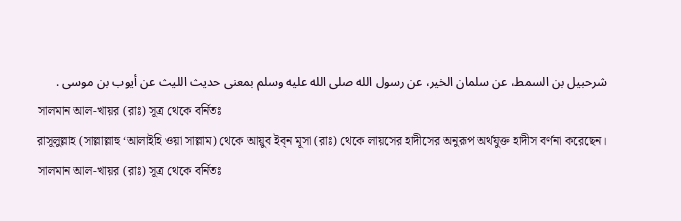شرحبيل بن السمط، عن سلمان الخير، عن رسول الله صلى الله عليه وسلم بمعنى حديث الليث عن أيوب بن موسى .
সালমান আল-খায়র (রাঃ) সূত্র থেকে বর্নিতঃ
রাসূলুল্লাহ (সাল্লাল্লাহু ‘আলাইহি ওয়া সাল্লাম) থেকে আয়ুব ইব্ন মূসা (রাঃ) থেকে লায়সের হাদীসের অনুরূপ অর্থযুক্ত হাদীস বর্ণনা করেছেন।
সালমান আল-খায়র (রাঃ) সূত্র থেকে বর্নিতঃ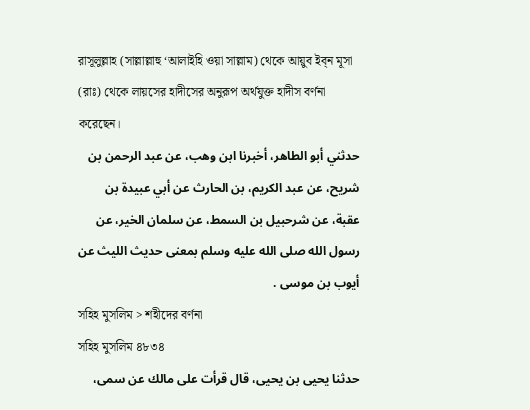রাসূলুল্লাহ (সাল্লাল্লাহু ‘আলাইহি ওয়া সাল্লাম) থেকে আয়ুব ইব্ন মূসা (রাঃ) থেকে লায়সের হাদীসের অনুরূপ অর্থযুক্ত হাদীস বর্ণনা করেছেন।
حدثني أبو الطاهر، أخبرنا ابن وهب، عن عبد الرحمن بن شريح، عن عبد الكريم، بن الحارث عن أبي عبيدة بن عقبة، عن شرحبيل بن السمط، عن سلمان الخير، عن رسول الله صلى الله عليه وسلم بمعنى حديث الليث عن أيوب بن موسى .
সহিহ মুসলিম > শহীদের বর্ণনা
সহিহ মুসলিম ৪৮৩৪
حدثنا يحيى بن يحيى، قال قرأت على مالك عن سمى،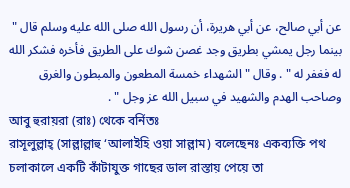عن أبي صالح، عن أبي هريرة، أن رسول الله صلى الله عليه وسلم قال " بينما رجل يمشي بطريق وجد غصن شوك على الطريق فأخره فشكر الله له فغفر له " . وقال " الشهداء خمسة المطعون والمبطون والغرق وصاحب الهدم والشهيد في سبيل الله عز وجل " .
আবু হুরায়রা (রাঃ) থেকে বর্নিতঃ
রাসূলুল্লাহ্ (সাল্লাল্লাহু ‘আলাইহি ওয়া সাল্লাম) বলেছেনঃ একব্যক্তি পথ চলাকালে একটি কাঁটাযুক্ত গাছের ডাল রাস্তায় পেয়ে তা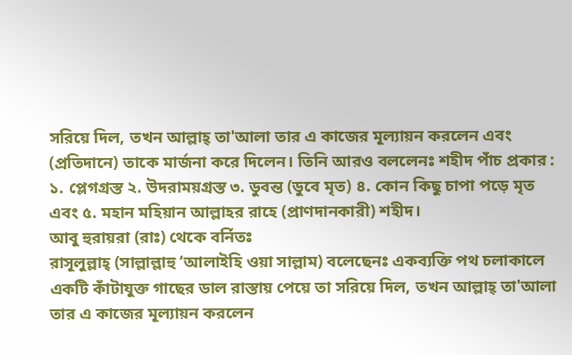সরিয়ে দিল, তখন আল্লাহ্ তা'আলা তার এ কাজের মূল্যায়ন করলেন এবং (প্রতিদানে) তাকে মার্জনা করে দিলেন। তিনি আরও বললেনঃ শহীদ পাঁচ প্রকার : ১. প্লেগগ্রস্ত ২. উদরাময়গ্রস্ত ৩. ডুবন্ত (ডুবে মৃত) ৪. কোন কিছু চাপা পড়ে মৃত এবং ৫. মহান মহিয়ান আল্লাহর রাহে (প্রাণদানকারী) শহীদ।
আবু হুরায়রা (রাঃ) থেকে বর্নিতঃ
রাসূলুল্লাহ্ (সাল্লাল্লাহু ‘আলাইহি ওয়া সাল্লাম) বলেছেনঃ একব্যক্তি পথ চলাকালে একটি কাঁটাযুক্ত গাছের ডাল রাস্তায় পেয়ে তা সরিয়ে দিল, তখন আল্লাহ্ তা'আলা তার এ কাজের মূল্যায়ন করলেন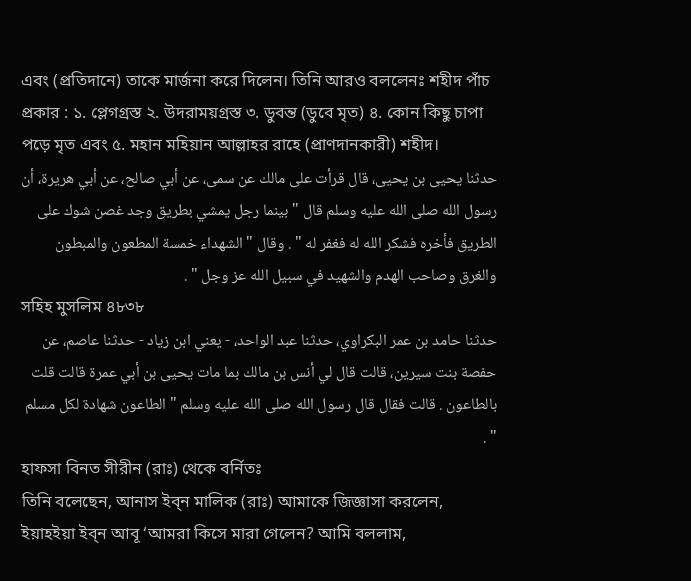এবং (প্রতিদানে) তাকে মার্জনা করে দিলেন। তিনি আরও বললেনঃ শহীদ পাঁচ প্রকার : ১. প্লেগগ্রস্ত ২. উদরাময়গ্রস্ত ৩. ডুবন্ত (ডুবে মৃত) ৪. কোন কিছু চাপা পড়ে মৃত এবং ৫. মহান মহিয়ান আল্লাহর রাহে (প্রাণদানকারী) শহীদ।
حدثنا يحيى بن يحيى، قال قرأت على مالك عن سمى، عن أبي صالح، عن أبي هريرة، أن رسول الله صلى الله عليه وسلم قال " بينما رجل يمشي بطريق وجد غصن شوك على الطريق فأخره فشكر الله له فغفر له " . وقال " الشهداء خمسة المطعون والمبطون والغرق وصاحب الهدم والشهيد في سبيل الله عز وجل " .
সহিহ মুসলিম ৪৮৩৮
حدثنا حامد بن عمر البكراوي، حدثنا عبد الواحد، - يعني ابن زياد - حدثنا عاصم، عن حفصة بنت سيرين، قالت قال لي أنس بن مالك بما مات يحيى بن أبي عمرة قالت قلت بالطاعون . قالت فقال قال رسول الله صلى الله عليه وسلم " الطاعون شهادة لكل مسلم " .
হাফসা বিনত সীরীন (রাঃ) থেকে বর্নিতঃ
তিনি বলেছেন, আনাস ইব্ন মালিক (রাঃ) আমাকে জিজ্ঞাসা করলেন, ইয়াহইয়া ইব্ন আবূ ‘আমরা কিসে মারা গেলেন? আমি বললাম,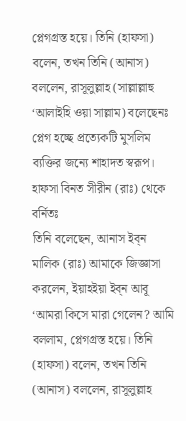প্লেগগ্ৰস্ত হয়ে। তিনি (হাফসা) বলেন, তখন তিনি (আনাস) বললেন, রাসূলুল্লাহ (সাল্লাল্লাহু ‘আলাইহি ওয়া সাল্লাম) বলেছেনঃ প্লেগ হচ্ছে প্রত্যেকটি মুসলিম ব্যক্তির জন্যে শাহাদত স্বরূপ।
হাফসা বিনত সীরীন (রাঃ) থেকে বর্নিতঃ
তিনি বলেছেন, আনাস ইব্ন মালিক (রাঃ) আমাকে জিজ্ঞাসা করলেন, ইয়াহইয়া ইব্ন আবূ ‘আমরা কিসে মারা গেলেন? আমি বললাম, প্লেগগ্ৰস্ত হয়ে। তিনি (হাফসা) বলেন, তখন তিনি (আনাস) বললেন, রাসূলুল্লাহ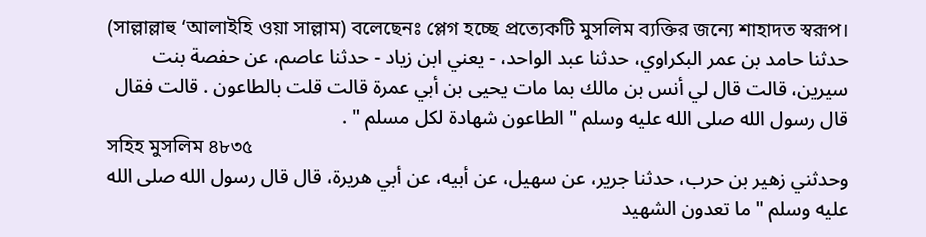(সাল্লাল্লাহু ‘আলাইহি ওয়া সাল্লাম) বলেছেনঃ প্লেগ হচ্ছে প্রত্যেকটি মুসলিম ব্যক্তির জন্যে শাহাদত স্বরূপ।
حدثنا حامد بن عمر البكراوي، حدثنا عبد الواحد، - يعني ابن زياد - حدثنا عاصم، عن حفصة بنت سيرين، قالت قال لي أنس بن مالك بما مات يحيى بن أبي عمرة قالت قلت بالطاعون . قالت فقال قال رسول الله صلى الله عليه وسلم " الطاعون شهادة لكل مسلم " .
সহিহ মুসলিম ৪৮৩৫
وحدثني زهير بن حرب، حدثنا جرير، عن سهيل، عن أبيه، عن أبي هريرة، قال قال رسول الله صلى الله عليه وسلم " ما تعدون الشهيد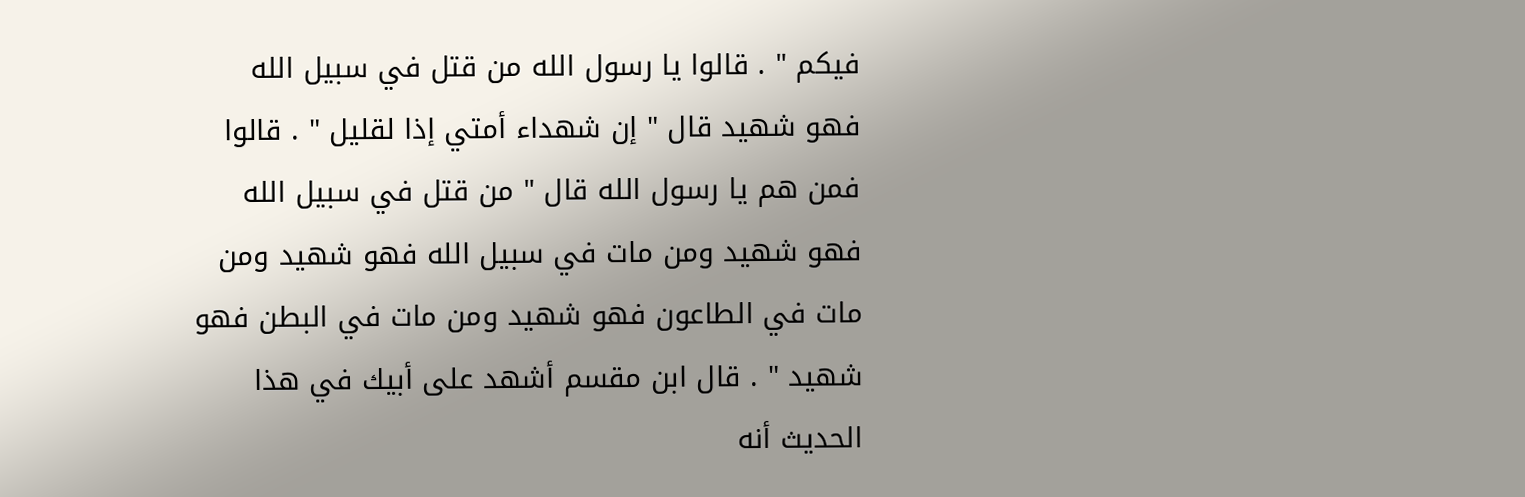فيكم " . قالوا يا رسول الله من قتل في سبيل الله فهو شهيد قال " إن شهداء أمتي إذا لقليل " . قالوا فمن هم يا رسول الله قال " من قتل في سبيل الله فهو شهيد ومن مات في سبيل الله فهو شهيد ومن مات في الطاعون فهو شهيد ومن مات في البطن فهو شهيد " . قال ابن مقسم أشهد على أبيك في هذا الحديث أنه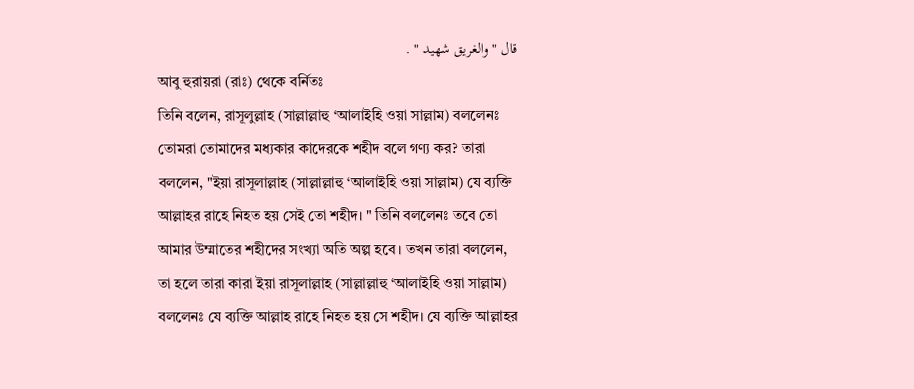قال " والغريق شهيد " .
আবু হুরায়রা (রাঃ) থেকে বর্নিতঃ
তিনি বলেন, রাসূলুল্লাহ (সাল্লাল্লাহু ‘আলাইহি ওয়া সাল্লাম) বললেনঃ তোমরা তোমাদের মধ্যকার কাদেরকে শহীদ বলে গণ্য কর? তারা বললেন, "ইয়া রাসূলাল্লাহ (সাল্লাল্লাহু ‘আলাইহি ওয়া সাল্লাম) যে ব্যক্তি আল্লাহর রাহে নিহত হয় সেই তো শহীদ। " তিনি বললেনঃ তবে তো আমার উম্মাতের শহীদের সংখ্যা অতি অল্প হবে। তখন তারা বললেন, তা হলে তারা কারা ইয়া রাসূলাল্লাহ (সাল্লাল্লাহু ‘আলাইহি ওয়া সাল্লাম) বললেনঃ যে ব্যক্তি আল্লাহ রাহে নিহত হয় সে শহীদ। যে ব্যক্তি আল্লাহর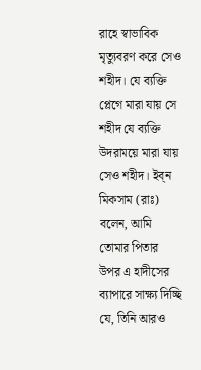রাহে স্বাভাবিক মৃত্যুবরণ করে সেও শহীদ। যে ব্যক্তি প্লেগে মারা যায় সে শহীদ যে ব্যক্তি উদরাময়ে মারা যায় সেও শহীদ। ইব্ন মিকসাম (রাঃ) বলেন, আমি তোমার পিতার উপর এ হাদীসের ব্যাপারে সাক্ষ্য দিচ্ছি যে, তিনি আরও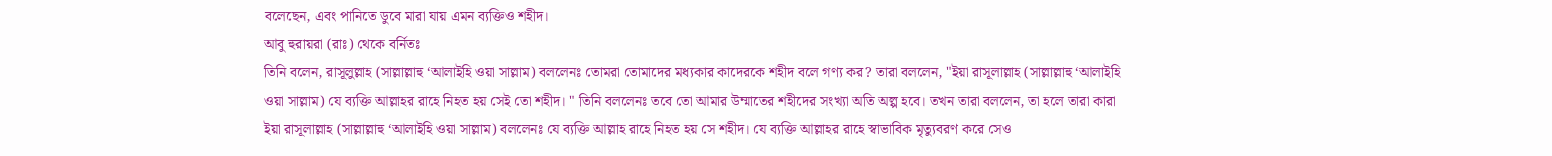বলেছেন, এবং পানিতে ডুবে মারা যায় এমন ব্যক্তিও শহীদ।
আবু হুরায়রা (রাঃ) থেকে বর্নিতঃ
তিনি বলেন, রাসূলুল্লাহ (সাল্লাল্লাহু ‘আলাইহি ওয়া সাল্লাম) বললেনঃ তোমরা তোমাদের মধ্যকার কাদেরকে শহীদ বলে গণ্য কর? তারা বললেন, "ইয়া রাসূলাল্লাহ (সাল্লাল্লাহু ‘আলাইহি ওয়া সাল্লাম) যে ব্যক্তি আল্লাহর রাহে নিহত হয় সেই তো শহীদ। " তিনি বললেনঃ তবে তো আমার উম্মাতের শহীদের সংখ্যা অতি অল্প হবে। তখন তারা বললেন, তা হলে তারা কারা ইয়া রাসূলাল্লাহ (সাল্লাল্লাহু ‘আলাইহি ওয়া সাল্লাম) বললেনঃ যে ব্যক্তি আল্লাহ রাহে নিহত হয় সে শহীদ। যে ব্যক্তি আল্লাহর রাহে স্বাভাবিক মৃত্যুবরণ করে সেও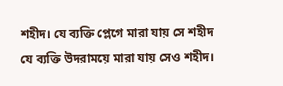শহীদ। যে ব্যক্তি প্লেগে মারা যায় সে শহীদ যে ব্যক্তি উদরাময়ে মারা যায় সেও শহীদ।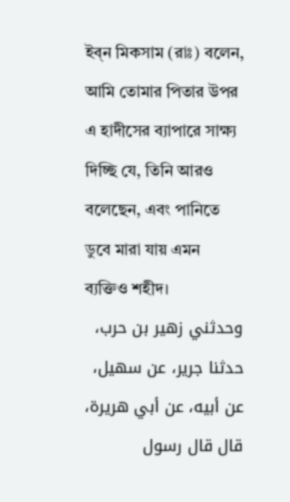ইব্ন মিকসাম (রাঃ) বলেন, আমি তোমার পিতার উপর এ হাদীসের ব্যাপারে সাক্ষ্য দিচ্ছি যে, তিনি আরও বলেছেন, এবং পানিতে ডুবে মারা যায় এমন ব্যক্তিও শহীদ।
وحدثني زهير بن حرب، حدثنا جرير، عن سهيل، عن أبيه، عن أبي هريرة، قال قال رسول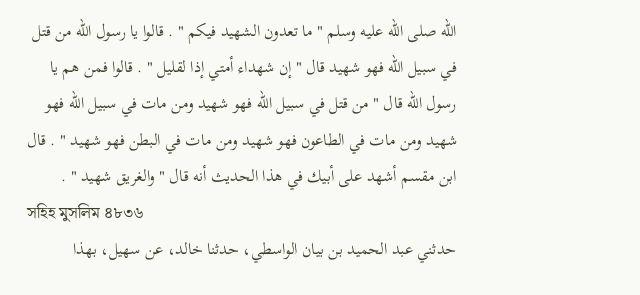الله صلى الله عليه وسلم " ما تعدون الشهيد فيكم " . قالوا يا رسول الله من قتل في سبيل الله فهو شهيد قال " إن شهداء أمتي إذا لقليل " . قالوا فمن هم يا رسول الله قال " من قتل في سبيل الله فهو شهيد ومن مات في سبيل الله فهو شهيد ومن مات في الطاعون فهو شهيد ومن مات في البطن فهو شهيد " . قال ابن مقسم أشهد على أبيك في هذا الحديث أنه قال " والغريق شهيد " .
সহিহ মুসলিম ৪৮৩৬
حدثني عبد الحميد بن بيان الواسطي، حدثنا خالد، عن سهيل، بهذا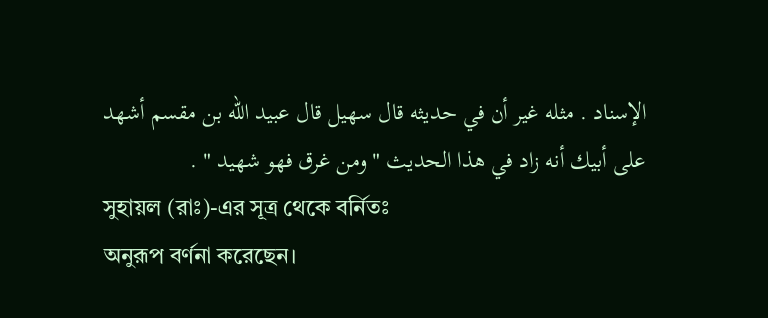الإسناد . مثله غير أن في حديثه قال سهيل قال عبيد الله بن مقسم أشهد على أبيك أنه زاد في هذا الحديث " ومن غرق فهو شهيد " .
সুহায়ল (রাঃ)-এর সূত্র থেকে বর্নিতঃ
অনুরূপ বর্ণনা করেছেন।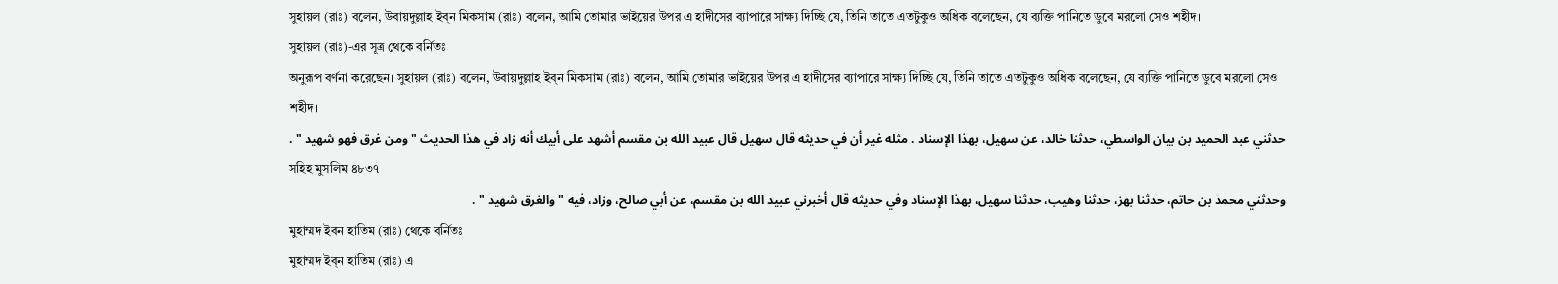সুহায়ল (রাঃ) বলেন, উবায়দুল্লাহ ইব্ন মিকসাম (রাঃ) বলেন, আমি তোমার ভাইয়ের উপর এ হাদীসের ব্যাপারে সাক্ষ্য দিচ্ছি যে, তিনি তাতে এতটুকুও অধিক বলেছেন, যে ব্যক্তি পানিতে ডুবে মরলো সেও শহীদ।
সুহায়ল (রাঃ)-এর সূত্র থেকে বর্নিতঃ
অনুরূপ বর্ণনা করেছেন। সুহায়ল (রাঃ) বলেন, উবায়দুল্লাহ ইব্ন মিকসাম (রাঃ) বলেন, আমি তোমার ভাইয়ের উপর এ হাদীসের ব্যাপারে সাক্ষ্য দিচ্ছি যে, তিনি তাতে এতটুকুও অধিক বলেছেন, যে ব্যক্তি পানিতে ডুবে মরলো সেও শহীদ।
حدثني عبد الحميد بن بيان الواسطي، حدثنا خالد، عن سهيل، بهذا الإسناد . مثله غير أن في حديثه قال سهيل قال عبيد الله بن مقسم أشهد على أبيك أنه زاد في هذا الحديث " ومن غرق فهو شهيد " .
সহিহ মুসলিম ৪৮৩৭
وحدثني محمد بن حاتم، حدثنا بهز، حدثنا وهيب، حدثنا سهيل، بهذا الإسناد وفي حديثه قال أخبرني عبيد الله بن مقسم، عن أبي صالح، وزاد، فيه " والغرق شهيد " .
মুহাম্মদ ইবন হাতিম (রাঃ) থেকে বর্নিতঃ
মুহাম্মদ ইব্ন হাতিম (রাঃ) এ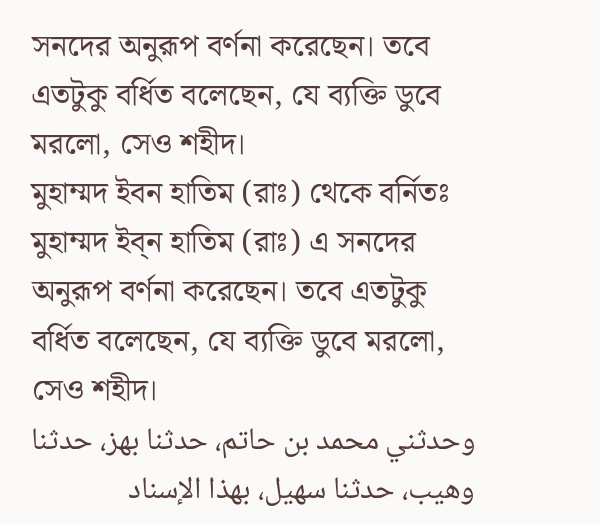সনদের অনুরূপ বর্ণনা করেছেন। তবে এতটুকু বর্ধিত বলেছেন, যে ব্যক্তি ডুবে মরলো, সেও শহীদ।
মুহাম্মদ ইবন হাতিম (রাঃ) থেকে বর্নিতঃ
মুহাম্মদ ইব্ন হাতিম (রাঃ) এ সনদের অনুরূপ বর্ণনা করেছেন। তবে এতটুকু বর্ধিত বলেছেন, যে ব্যক্তি ডুবে মরলো, সেও শহীদ।
وحدثني محمد بن حاتم، حدثنا بهز، حدثنا وهيب، حدثنا سهيل، بهذا الإسناد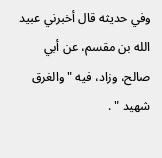وفي حديثه قال أخبرني عبيد الله بن مقسم، عن أبي صالح، وزاد، فيه " والغرق شهيد " .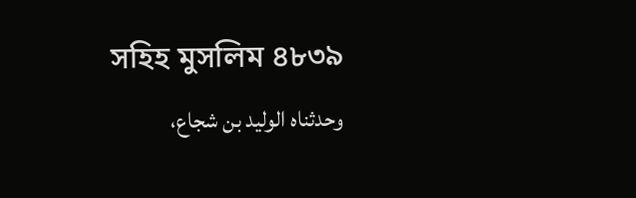সহিহ মুসলিম ৪৮৩৯
وحدثناه الوليد بن شجاع،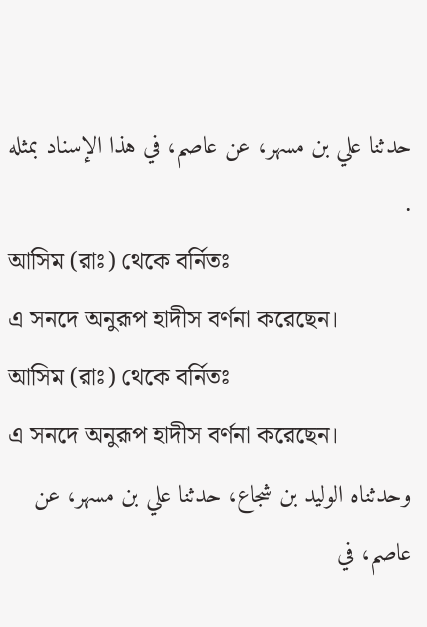حدثنا علي بن مسهر، عن عاصم، في هذا الإسناد بمثله .
আসিম (রাঃ) থেকে বর্নিতঃ
এ সনদে অনুরূপ হাদীস বর্ণনা করেছেন।
আসিম (রাঃ) থেকে বর্নিতঃ
এ সনদে অনুরূপ হাদীস বর্ণনা করেছেন।
وحدثناه الوليد بن شجاع، حدثنا علي بن مسهر، عن عاصم، في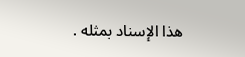هذا الإسناد بمثله .